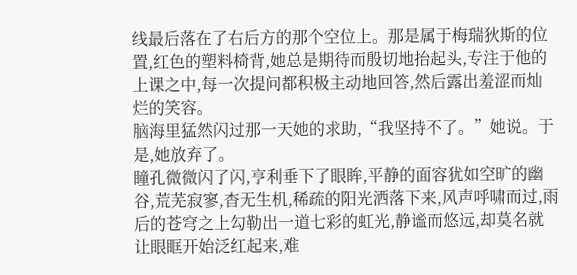线最后落在了右后方的那个空位上。那是属于梅瑞狄斯的位置,红色的塑料椅背,她总是期待而殷切地抬起头,专注于他的上课之中,每一次提问都积极主动地回答,然后露出羞涩而灿烂的笑容。
脑海里猛然闪过那一天她的求助,“我坚持不了。”她说。于是,她放弃了。
瞳孔微微闪了闪,亨利垂下了眼眸,平静的面容犹如空旷的幽谷,荒芜寂寥,杳无生机,稀疏的阳光洒落下来,风声呼啸而过,雨后的苍穹之上勾勒出一道七彩的虹光,静谧而悠远,却莫名就让眼眶开始泛红起来,难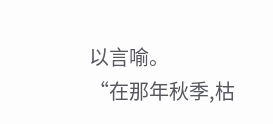以言喻。
“在那年秋季,枯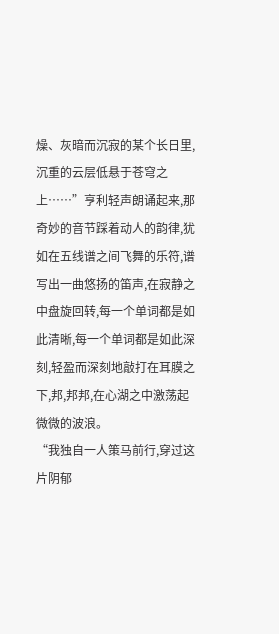燥、灰暗而沉寂的某个长日里,沉重的云层低悬于苍穹之上……”亨利轻声朗诵起来,那奇妙的音节踩着动人的韵律,犹如在五线谱之间飞舞的乐符,谱写出一曲悠扬的笛声,在寂静之中盘旋回转,每一个单词都是如此清晰,每一个单词都是如此深刻,轻盈而深刻地敲打在耳膜之下,邦,邦邦,在心湖之中激荡起微微的波浪。
“我独自一人策马前行,穿过这片阴郁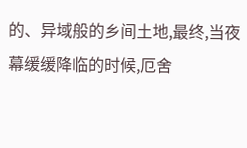的、异域般的乡间土地,最终,当夜幕缓缓降临的时候,厄舍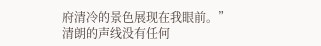府清冷的景色展现在我眼前。”
清朗的声线没有任何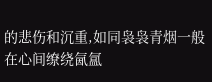的悲伤和沉重,如同袅袅青烟一般在心间缭绕氤氲